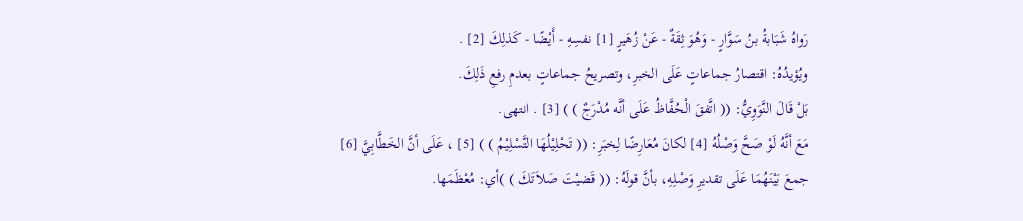رَواهُ شَبَابةُ بنُ سَوَّارٍ - وَهُوَ ثِقَةٌ - عَنْ زُهَيرٍ [1] نفسِهِ - أَيْضًا - كَذلِكَ [2] .
ويُؤيدُهُ: اقتصارُ جماعاتٍ عَلَى الخبرِ، وتصريحُ جماعاتٍ بعدمِ رفعِ ذَلِكَ.
بَلْ قَالَ النَّوَوِيُّ: (( اتَّفقَ الْحُفَّاظُ عَلَى أنَّه مُدْرَجٌ ) ) [3] . انتهى.
مَعَ أنَّهُ لَوْ صَحَّ وَصْلُهُ [4] لكانَ مُعَارِضًا لِخبَرِ: (( تَحْلِيْلُهَا التَّسْلِيْمُ ) ) [5] ، عَلَى أنَّ الخَطَّابِيَّ [6] جمعَ بَيْنَهُمَا عَلَى تقديرِ وَصْلِهِ، بأنَّ قولَهُ: (( قَضيْتَ صَلاَتَكَ ) )أي: مُعْظَمَها.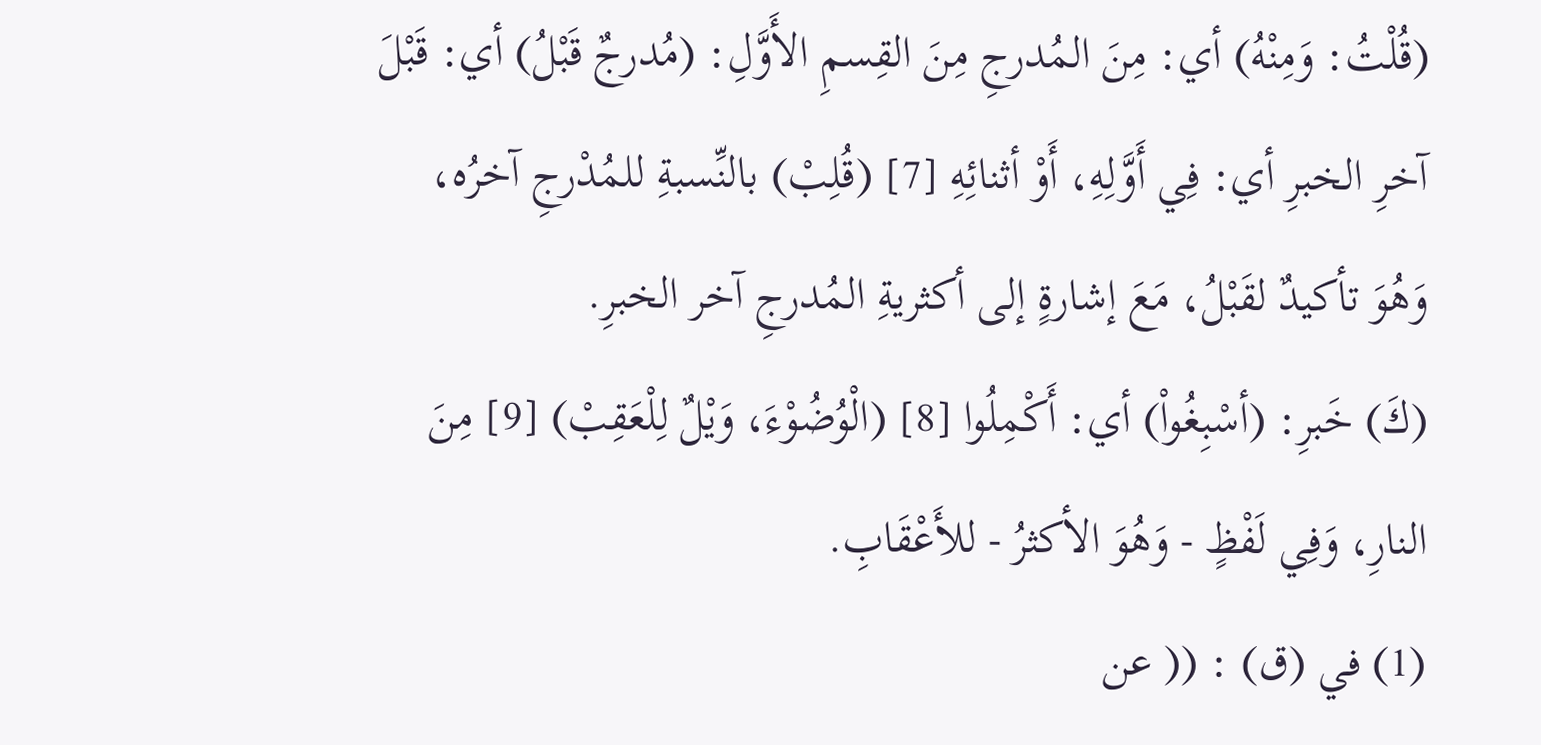(قُلْتُ: وَمِنْهُ) أي: مِنَ المُدرجِ مِنَ القِسمِ الأَوَّلِ: (مُدرجٌ قَبْلُ) أي: قَبْلَ آخرِ الخبرِ أي: فِي أَوَّلِهِ، أَوْ أثنائِهِ [7] (قُلِبْ) بالنِّسبةِ للمُدْرجِ آخرُه، وَهُوَ تأكيدٌ لقَبْلُ، مَعَ إشارةٍ إلى أكثريةِ المُدرجِ آخر الخبرِ.
(كَ) خَبرِ: (أسْبِغُواْ) أي: أَكْمِلُوا [8] (الْوُضُوْءَ، وَيْلٌ لِلْعَقِبْ) [9] مِنَ النارِ، وَفِي لَفْظٍ - وَهُوَ الأكثرُ - للأَعْقَابِ.
(1) في (ق) : (( عن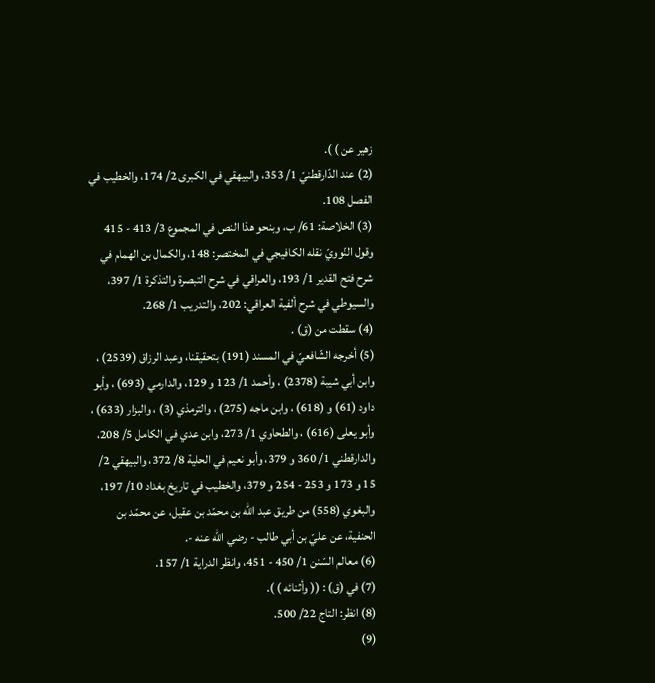زهير عن ) ).
(2) عند الدّارقطنيّ 1/ 353، والبيهقي في الكبرى 2/ 174، والخطيب في الفصل 108.
(3) الخلاصة: 61/ ب، وبنحو هذا النص في المجموع 3/ 413 - 415 وقول النّوويّ نقله الكافيجي في المختصر: 148، والكمال بن الهمام في شرح فتح القدير 1/ 193، والعراقي في شرح التبصرة والتذكرة 1/ 397، والسيوطي في شرح ألفية العراقي: 202، والتدريب 1/ 268.
(4) سقطت من (ق) .
(5) أخرجه الشّافعيّ في المسند (191) بتحقيقنا، وعبد الرزاق (2539) ، وابن أبي شيبة (2378) ، وأحمد 1/ 123 و 129، والدارمي (693) ، وأبو داود (61) و (618) ، وابن ماجه (275) ، والترمذي (3) ، والبزار (633) ، وأبو يعلى (616) ، والطحاوي 1/ 273، وابن عدي في الكامل 5/ 208، والدارقطني 1/ 360 و 379، وأبو نعيم في الحلية 8/ 372، والبيهقي 2/ 15 و 173 و 253 - 254 و 379، والخطيب في تاريخ بغداد 10/ 197، والبغوي (558) من طريق عبد الله بن محمّد بن عقيل، عن محمّد بن الحنفية، عن عليّ بن أبي طالب - رضي الله عنه -.
(6) معالم السّنن 1/ 450 - 451، وانظر الدراية 1/ 157.
(7) في (ق) : (( وأثنائه ) ).
(8) انظر: التاج 22/ 500.
(9)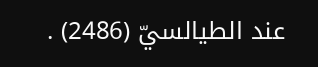عند الطيالسيّ (2486) .